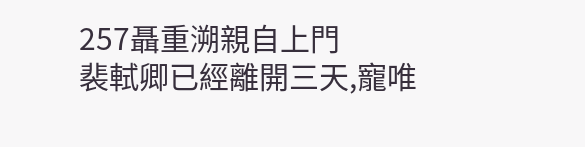257聶重溯親自上門
裴軾卿已經離開三天,寵唯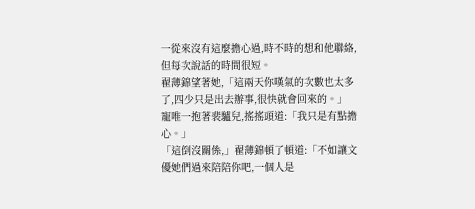一從來沒有這麼擔心過,時不時的想和他聯絡,但每次說話的時間很短。
翟薄錦望著她,「這兩天你嘆氣的次數也太多了,四少只是出去辦事,很快就會回來的。」
寵唯一抱著裴驢兒,搖搖頭道:「我只是有點擔心。」
「這倒沒關係,」翟薄錦頓了頓道:「不如讓文優她們過來陪陪你吧,一個人是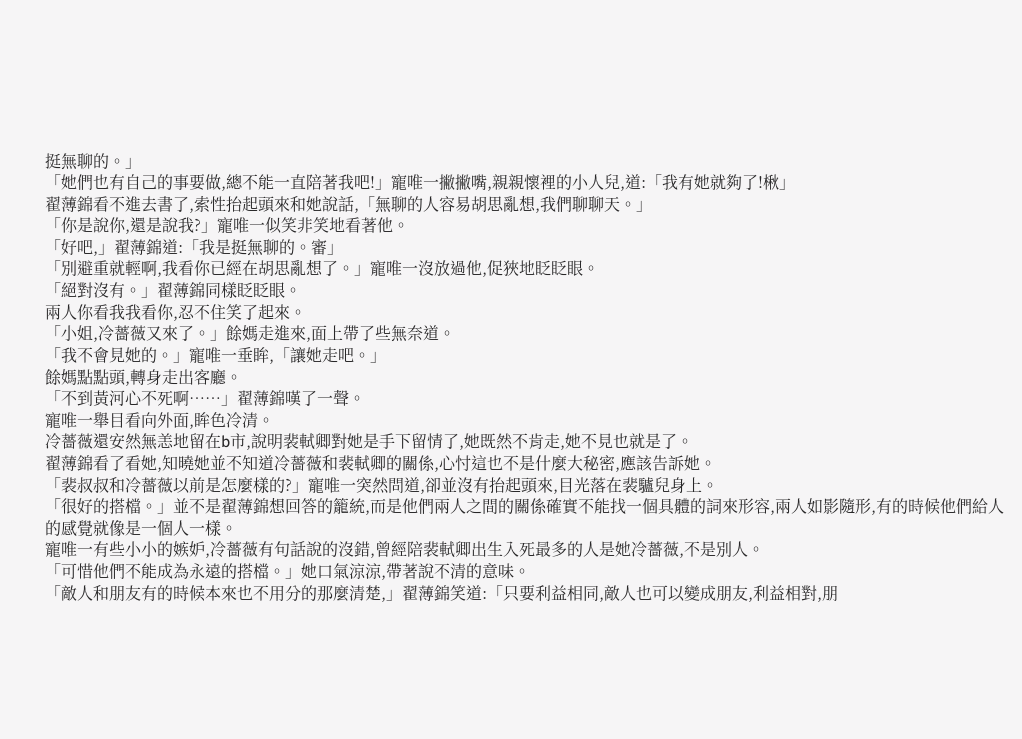挺無聊的。」
「她們也有自己的事要做,總不能一直陪著我吧!」寵唯一撇撇嘴,親親懷裡的小人兒,道:「我有她就夠了!楸」
翟薄錦看不進去書了,索性抬起頭來和她說話,「無聊的人容易胡思亂想,我們聊聊天。」
「你是說你,還是說我?」寵唯一似笑非笑地看著他。
「好吧,」翟薄錦道:「我是挺無聊的。審」
「別避重就輕啊,我看你已經在胡思亂想了。」寵唯一沒放過他,促狹地眨眨眼。
「絕對沒有。」翟薄錦同樣眨眨眼。
兩人你看我我看你,忍不住笑了起來。
「小姐,冷薔薇又來了。」餘媽走進來,面上帶了些無奈道。
「我不會見她的。」寵唯一垂眸,「讓她走吧。」
餘媽點點頭,轉身走出客廳。
「不到黃河心不死啊……」翟薄錦嘆了一聲。
寵唯一舉目看向外面,眸色冷清。
冷薔薇還安然無恙地留在b市,說明裴軾卿對她是手下留情了,她既然不肯走,她不見也就是了。
翟薄錦看了看她,知曉她並不知道冷薔薇和裴軾卿的關係,心忖這也不是什麼大秘密,應該告訴她。
「裴叔叔和冷薔薇以前是怎麼樣的?」寵唯一突然問道,卻並沒有抬起頭來,目光落在裴驢兒身上。
「很好的搭檔。」並不是翟薄錦想回答的籠統,而是他們兩人之間的關係確實不能找一個具體的詞來形容,兩人如影隨形,有的時候他們給人的感覺就像是一個人一樣。
寵唯一有些小小的嫉妒,冷薔薇有句話說的沒錯,曾經陪裴軾卿出生入死最多的人是她冷薔薇,不是別人。
「可惜他們不能成為永遠的搭檔。」她口氣涼涼,帶著說不清的意味。
「敵人和朋友有的時候本來也不用分的那麼清楚,」翟薄錦笑道:「只要利益相同,敵人也可以變成朋友,利益相對,朋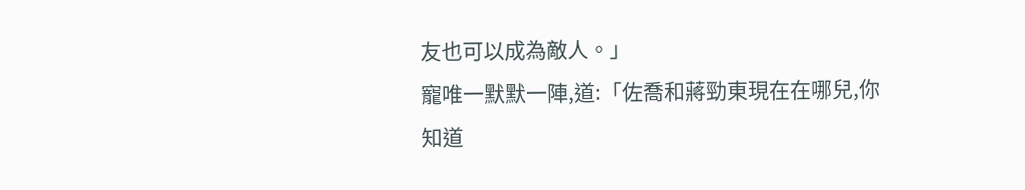友也可以成為敵人。」
寵唯一默默一陣,道:「佐喬和蔣勁東現在在哪兒,你知道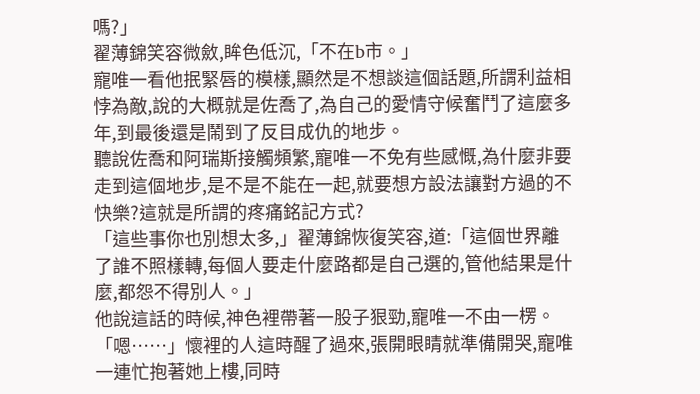嗎?」
翟薄錦笑容微斂,眸色低沉,「不在b市。」
寵唯一看他抿緊唇的模樣,顯然是不想談這個話題,所謂利益相悖為敵,說的大概就是佐喬了,為自己的愛情守候奮鬥了這麼多年,到最後還是鬧到了反目成仇的地步。
聽說佐喬和阿瑞斯接觸頻繁,寵唯一不免有些感慨,為什麼非要走到這個地步,是不是不能在一起,就要想方設法讓對方過的不快樂?這就是所謂的疼痛銘記方式?
「這些事你也別想太多,」翟薄錦恢復笑容,道:「這個世界離了誰不照樣轉,每個人要走什麼路都是自己選的,管他結果是什麼,都怨不得別人。」
他說這話的時候,神色裡帶著一股子狠勁,寵唯一不由一楞。
「嗯……」懷裡的人這時醒了過來,張開眼睛就準備開哭,寵唯一連忙抱著她上樓,同時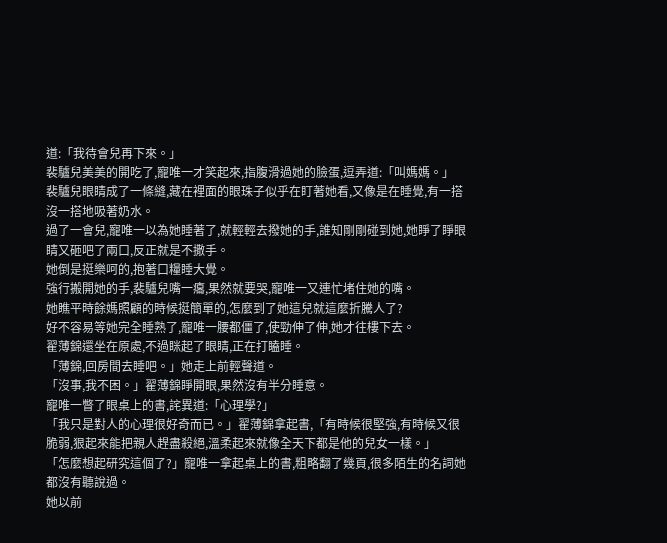道:「我待會兒再下來。」
裴驢兒美美的開吃了,寵唯一才笑起來,指腹滑過她的臉蛋,逗弄道:「叫媽媽。」
裴驢兒眼睛成了一條縫,藏在裡面的眼珠子似乎在盯著她看,又像是在睡覺,有一搭沒一搭地吸著奶水。
過了一會兒,寵唯一以為她睡著了,就輕輕去撥她的手,誰知剛剛碰到她,她睜了睜眼睛又砸吧了兩口,反正就是不撒手。
她倒是挺樂呵的,抱著口糧睡大覺。
強行搬開她的手,裴驢兒嘴一癟,果然就要哭,寵唯一又連忙堵住她的嘴。
她瞧平時餘媽照顧的時候挺簡單的,怎麼到了她這兒就這麼折騰人了?
好不容易等她完全睡熟了,寵唯一腰都僵了,使勁伸了伸,她才往樓下去。
翟薄錦還坐在原處,不過眯起了眼睛,正在打瞌睡。
「薄錦,回房間去睡吧。」她走上前輕聲道。
「沒事,我不困。」翟薄錦睜開眼,果然沒有半分睡意。
寵唯一瞥了眼桌上的書,詫異道:「心理學?」
「我只是對人的心理很好奇而已。」翟薄錦拿起書,「有時候很堅強,有時候又很脆弱,狠起來能把親人趕盡殺絕,溫柔起來就像全天下都是他的兒女一樣。」
「怎麼想起研究這個了?」寵唯一拿起桌上的書,粗略翻了幾頁,很多陌生的名詞她都沒有聽說過。
她以前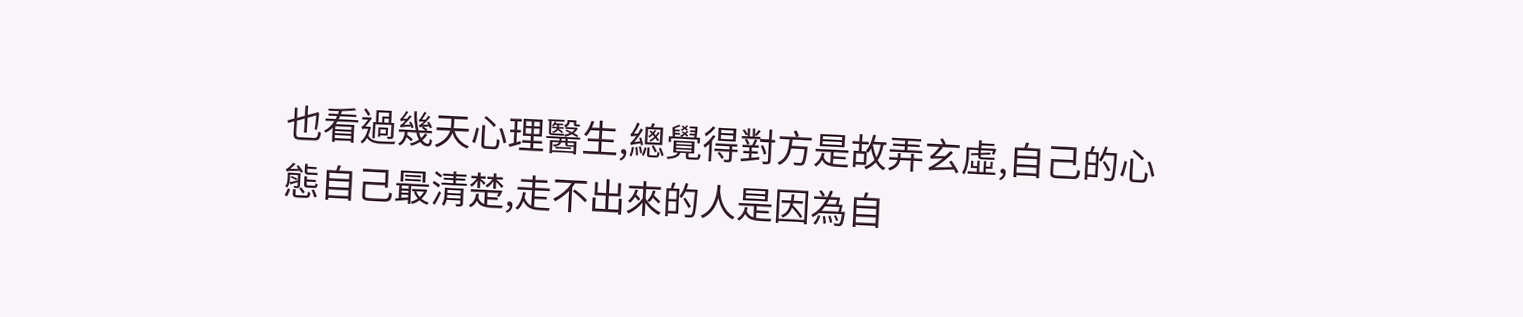也看過幾天心理醫生,總覺得對方是故弄玄虛,自己的心態自己最清楚,走不出來的人是因為自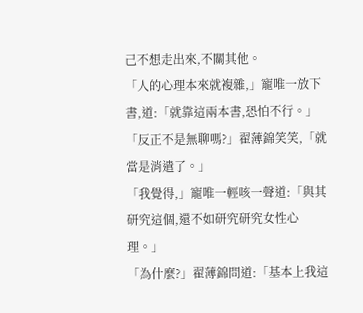己不想走出來,不關其他。
「人的心理本來就複雜,」寵唯一放下書,道:「就靠這兩本書,恐怕不行。」
「反正不是無聊嗎?」翟薄錦笑笑,「就當是消遣了。」
「我覺得,」寵唯一輕咳一聲道:「與其研究這個,還不如研究研究女性心理。」
「為什麼?」翟薄錦問道:「基本上我這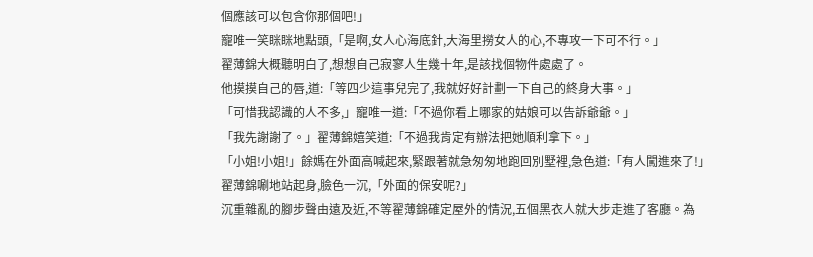個應該可以包含你那個吧!」
寵唯一笑眯眯地點頭,「是啊,女人心海底針,大海里撈女人的心,不專攻一下可不行。」
翟薄錦大概聽明白了,想想自己寂寥人生幾十年,是該找個物件處處了。
他摸摸自己的唇,道:「等四少這事兒完了,我就好好計劃一下自己的終身大事。」
「可惜我認識的人不多,」寵唯一道:「不過你看上哪家的姑娘可以告訴爺爺。」
「我先謝謝了。」翟薄錦嬉笑道:「不過我肯定有辦法把她順利拿下。」
「小姐!小姐!」餘媽在外面高喊起來,緊跟著就急匆匆地跑回別墅裡,急色道:「有人闖進來了!」
翟薄錦唰地站起身,臉色一沉,「外面的保安呢?」
沉重雜亂的腳步聲由遠及近,不等翟薄錦確定屋外的情況,五個黑衣人就大步走進了客廳。為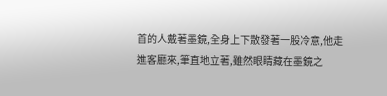首的人戴著墨鏡,全身上下散發著一股冷意,他走進客廳來,筆直地立著,雖然眼睛藏在墨鏡之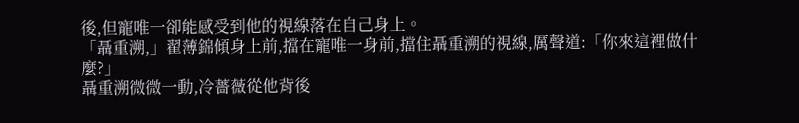後,但寵唯一卻能感受到他的視線落在自己身上。
「聶重溯,」翟薄錦傾身上前,擋在寵唯一身前,擋住聶重溯的視線,厲聲道:「你來這裡做什麼?」
聶重溯微微一動,冷薔薇從他背後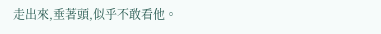走出來,垂著頭,似乎不敢看他。